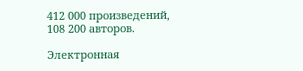412 000 произведений, 108 200 авторов.

Электронная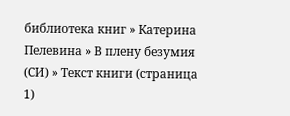библиотека книг » Катерина Пелевина » В плену безумия (СИ) » Текст книги (страница 1)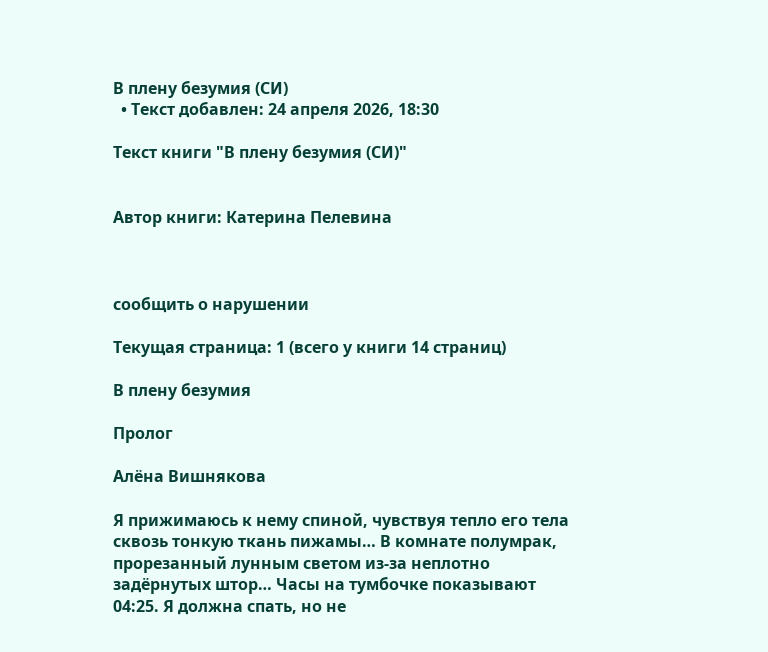В плену безумия (СИ)
  • Текст добавлен: 24 апреля 2026, 18:30

Текст книги "В плену безумия (СИ)"


Автор книги: Катерина Пелевина



сообщить о нарушении

Текущая страница: 1 (всего у книги 14 страниц)

В плену безумия

Пролог

Алёна Вишнякова

Я прижимаюсь к нему спиной, чувствуя тепло его тела сквозь тонкую ткань пижамы… В комнате полумрак, прорезанный лунным светом из‑за неплотно задёрнутых штор… Часы на тумбочке показывают 04:25. Я должна спать, но не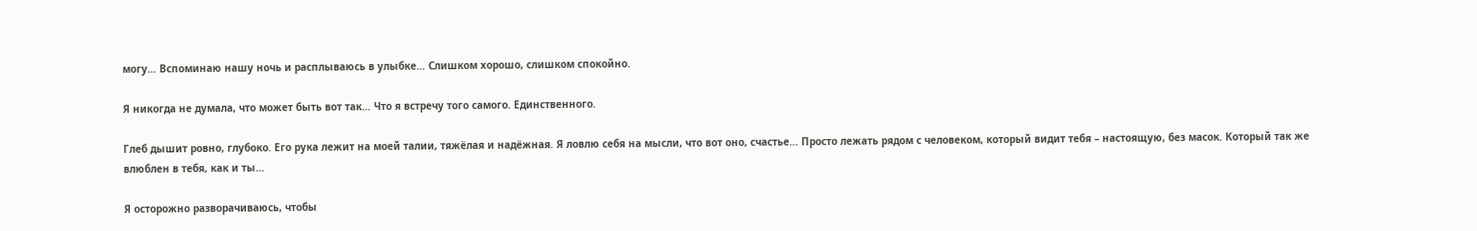могу… Вспоминаю нашу ночь и расплываюсь в улыбке… Слишком хорошо, слишком спокойно.

Я никогда не думала, что может быть вот так… Что я встречу того самого. Единственного.

Глеб дышит ровно, глубоко. Его рука лежит на моей талии, тяжёлая и надёжная. Я ловлю себя на мысли, что вот оно, счастье… Просто лежать рядом с человеком, который видит тебя – настоящую, без масок. Который так же влюблен в тебя, как и ты…

Я осторожно разворачиваюсь, чтобы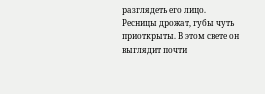разглядеть его лицо. Ресницы дрожат, губы чуть приоткрыты. В этом свете он выглядит почти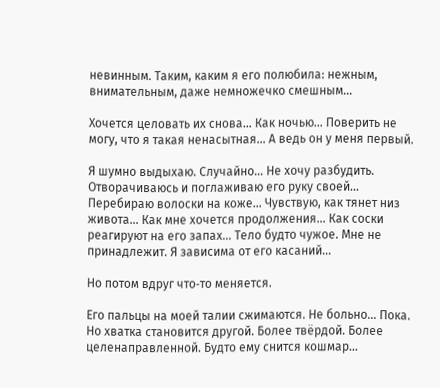невинным. Таким, каким я его полюбила: нежным, внимательным, даже немножечко смешным…

Хочется целовать их снова… Как ночью… Поверить не могу, что я такая ненасытная… А ведь он у меня первый.

Я шумно выдыхаю. Случайно… Не хочу разбудить. Отворачиваюсь и поглаживаю его руку своей… Перебираю волоски на коже… Чувствую, как тянет низ живота… Как мне хочется продолжения… Как соски реагируют на его запах… Тело будто чужое. Мне не принадлежит. Я зависима от его касаний…

Но потом вдруг что‑то меняется.

Его пальцы на моей талии сжимаются. Не больно… Пока. Но хватка становится другой. Более твёрдой. Более целенаправленной. Будто ему снится кошмар…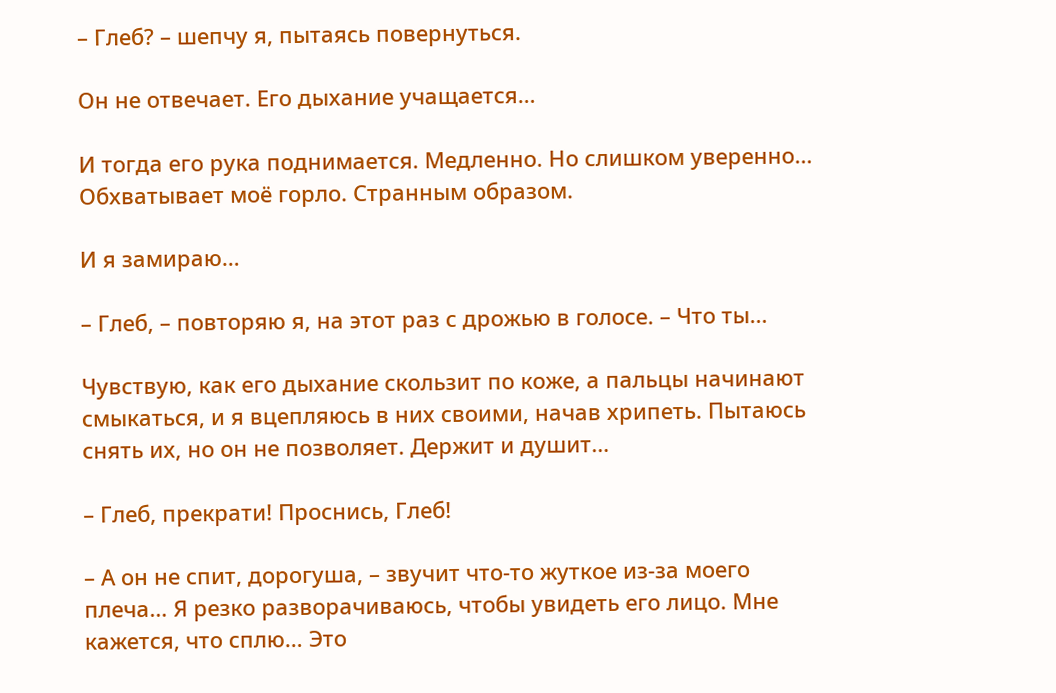– Глеб? – шепчу я, пытаясь повернуться.

Он не отвечает. Его дыхание учащается…

И тогда его рука поднимается. Медленно. Но слишком уверенно… Обхватывает моё горло. Странным образом.

И я замираю…

– Глеб, – повторяю я, на этот раз с дрожью в голосе. – Что ты…

Чувствую, как его дыхание скользит по коже, а пальцы начинают смыкаться, и я вцепляюсь в них своими, начав хрипеть. Пытаюсь снять их, но он не позволяет. Держит и душит…

– Глеб, прекрати! Проснись, Глеб!

– А он не спит, дорогуша, – звучит что-то жуткое из-за моего плеча… Я резко разворачиваюсь, чтобы увидеть его лицо. Мне кажется, что сплю… Это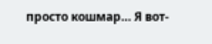просто кошмар… Я вот-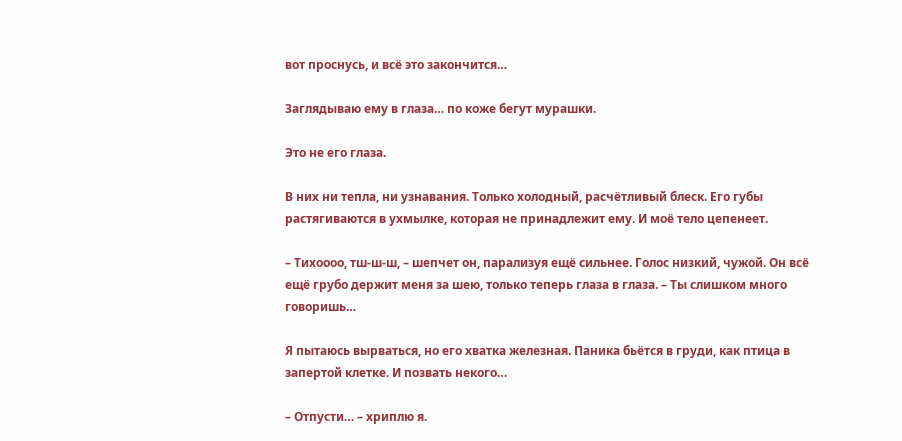вот проснусь, и всё это закончится…

Заглядываю ему в глаза… по коже бегут мурашки.

Это не его глаза.

В них ни тепла, ни узнавания. Только холодный, расчётливый блеск. Его губы растягиваются в ухмылке, которая не принадлежит ему. И моё тело цепенеет.

– Тихоооо, тш-ш-ш, – шепчет он, парализуя ещё сильнее. Голос низкий, чужой. Он всё ещё грубо держит меня за шею, только теперь глаза в глаза. – Ты слишком много говоришь…

Я пытаюсь вырваться, но его хватка железная. Паника бьётся в груди, как птица в запертой клетке. И позвать некого…

– Отпусти… – хриплю я.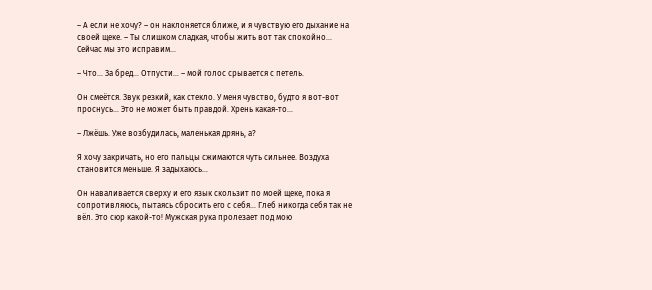– А если не хочу? – он наклоняется ближе, и я чувствую его дыхание на своей щеке. – Ты слишком сладкая, чтобы жить вот так спокойно… Сейчас мы это исправим…

– Что… За бред… Отпусти… – мой голос срывается с петель.

Он смеётся. Звук резкий, как стекло. У меня чувство, будто я вот-вот проснусь… Это не может быть правдой. Хрень какая-то…

– Лжёшь. Уже возбудилась, маленькая дрянь, а?

Я хочу закричать, но его пальцы сжимаются чуть сильнее. Воздуха становится меньше. Я задыхаюсь…

Он наваливается сверху и его язык скользит по моей щеке, пока я сопротивляюсь, пытаясь сбросить его с себя… Глеб никогда себя так не вёл. Это сюр какой-то! Мужская рука пролезает под мою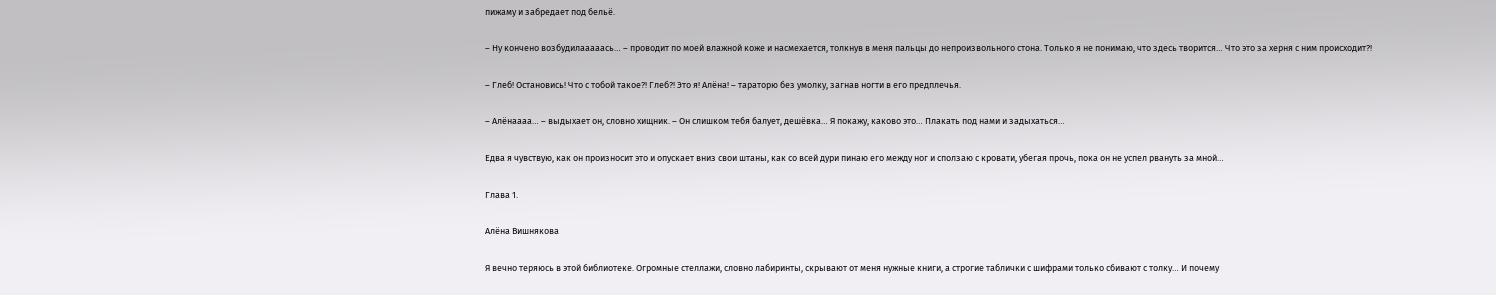пижаму и забредает под бельё.

– Ну кончено возбудилааааась… – проводит по моей влажной коже и насмехается, толкнув в меня пальцы до непроизвольного стона. Только я не понимаю, что здесь творится… Что это за херня с ним происходит?!

– Глеб! Остановись! Что с тобой такое?! Глеб?! Это я! Алёна! – тараторю без умолку, загнав ногти в его предплечья.

– Алёнаааа… – выдыхает он, словно хищник. – Он слишком тебя балует, дешёвка… Я покажу, каково это… Плакать под нами и задыхаться…

Едва я чувствую, как он произносит это и опускает вниз свои штаны, как со всей дури пинаю его между ног и сползаю с кровати, убегая прочь, пока он не успел рвануть за мной…

Глава 1.

Алёна Вишнякова

Я вечно теряюсь в этой библиотеке. Огромные стеллажи, словно лабиринты, скрывают от меня нужные книги, а строгие таблички с шифрами только сбивают с толку… И почему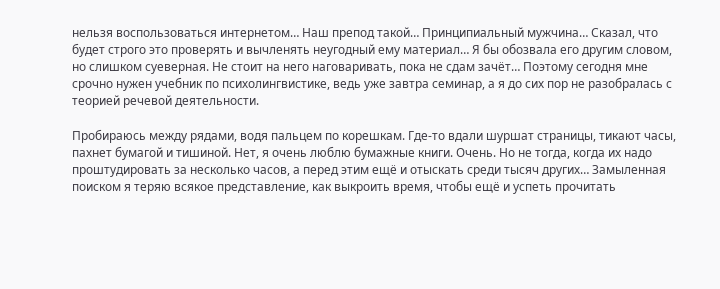нельзя воспользоваться интернетом… Наш препод такой… Принципиальный мужчина… Сказал, что будет строго это проверять и вычленять неугодный ему материал… Я бы обозвала его другим словом, но слишком суеверная. Не стоит на него наговаривать, пока не сдам зачёт… Поэтому сегодня мне срочно нужен учебник по психолингвистике, ведь уже завтра семинар, а я до сих пор не разобралась с теорией речевой деятельности.

Пробираюсь между рядами, водя пальцем по корешкам. Где‑то вдали шуршат страницы, тикают часы, пахнет бумагой и тишиной. Нет, я очень люблю бумажные книги. Очень. Но не тогда, когда их надо проштудировать за несколько часов, а перед этим ещё и отыскать среди тысяч других… Замыленная поиском я теряю всякое представление, как выкроить время, чтобы ещё и успеть прочитать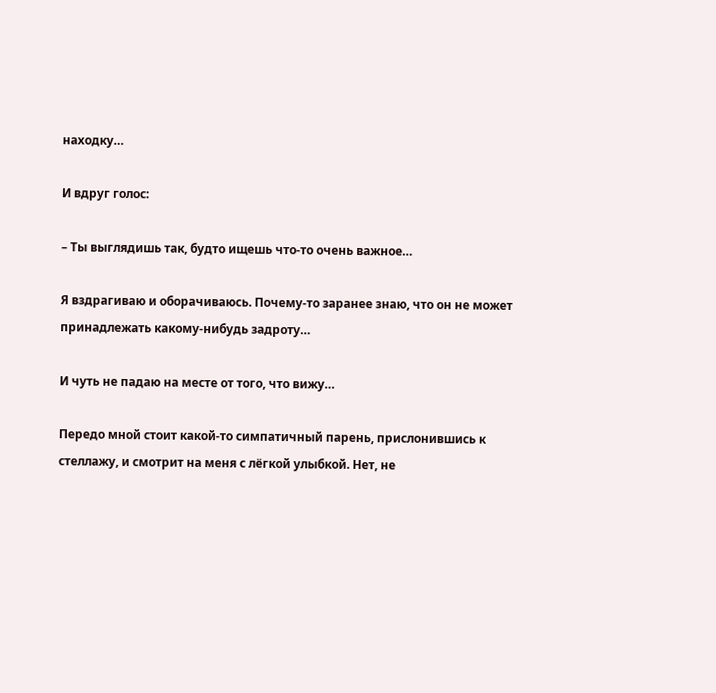находку…

И вдруг голос:

– Ты выглядишь так, будто ищешь что‑то очень важное…

Я вздрагиваю и оборачиваюсь. Почему-то заранее знаю, что он не может принадлежать какому-нибудь задроту…

И чуть не падаю на месте от того, что вижу…

Передо мной стоит какой-то симпатичный парень, прислонившись к стеллажу, и смотрит на меня с лёгкой улыбкой. Нет, не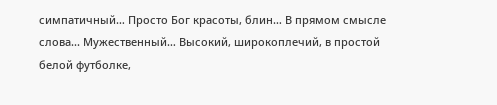симпатичный… Просто Бог красоты, блин… В прямом смысле слова... Мужественный… Высокий, широкоплечий, в простой белой футболке,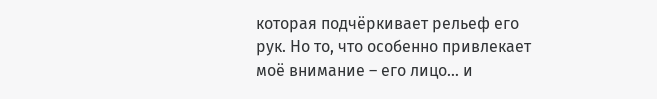которая подчёркивает рельеф его рук. Но то, что особенно привлекает моё внимание – его лицо… и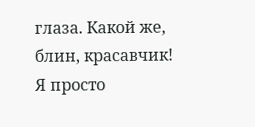глаза. Какой же, блин, красавчик! Я просто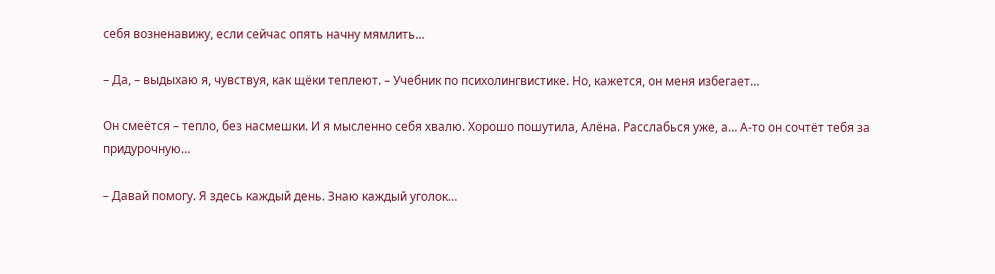себя возненавижу, если сейчас опять начну мямлить…

– Да, – выдыхаю я, чувствуя, как щёки теплеют. – Учебник по психолингвистике. Но, кажется, он меня избегает…

Он смеётся – тепло, без насмешки. И я мысленно себя хвалю. Хорошо пошутила, Алёна. Расслабься уже, а… А-то он сочтёт тебя за придурочную…

– Давай помогу. Я здесь каждый день. Знаю каждый уголок…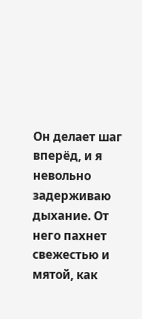Он делает шаг вперёд, и я невольно задерживаю дыхание. От него пахнет свежестью и мятой, как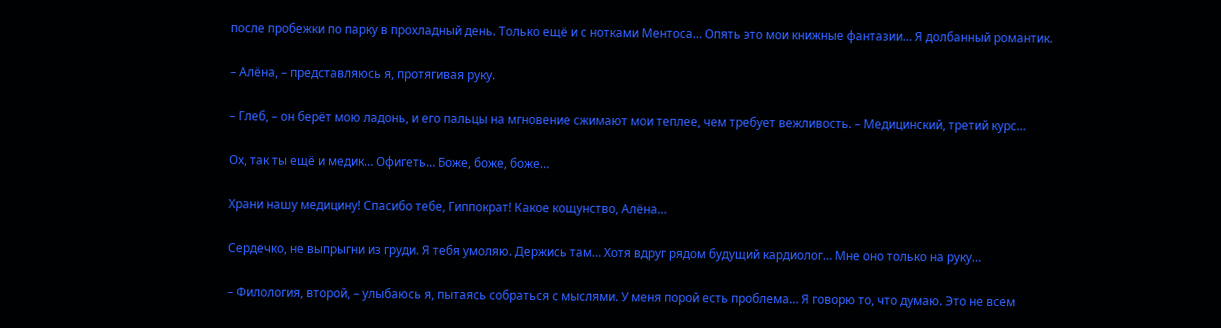после пробежки по парку в прохладный день. Только ещё и с нотками Ментоса… Опять это мои книжные фантазии… Я долбанный романтик.

– Алёна, – представляюсь я, протягивая руку.

– Глеб, – он берёт мою ладонь, и его пальцы на мгновение сжимают мои теплее, чем требует вежливость. – Медицинский, третий курс…

Ох, так ты ещё и медик… Офигеть… Боже, боже, боже…

Храни нашу медицину! Спасибо тебе, Гиппократ! Какое кощунство, Алёна…

Сердечко, не выпрыгни из груди. Я тебя умоляю. Держись там… Хотя вдруг рядом будущий кардиолог… Мне оно только на руку…

– Филология, второй, – улыбаюсь я, пытаясь собраться с мыслями. У меня порой есть проблема… Я говорю то, что думаю. Это не всем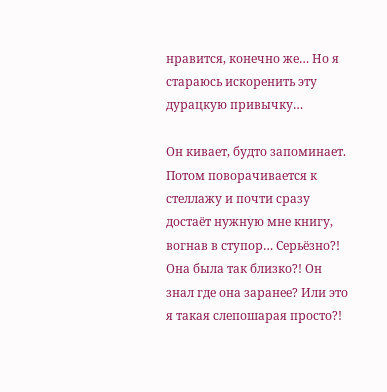нравится, конечно же… Но я стараюсь искоренить эту дурацкую привычку…

Он кивает, будто запоминает. Потом поворачивается к стеллажу и почти сразу достаёт нужную мне книгу, вогнав в ступор… Серьёзно?! Она была так близко?! Он знал где она заранее? Или это я такая слепошарая просто?!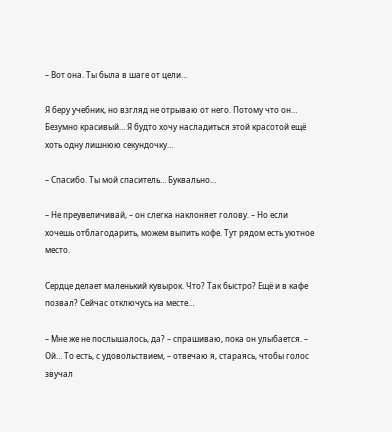– Вот она. Ты была в шаге от цели…

Я беру учебник, но взгляд не отрываю от него. Потому что он… Безумно красивый… Я будто хочу насладиться этой красотой ещё хоть одну лишнюю секундочку…

– Спасибо. Ты мой спаситель… Буквально…

– Не преувеличивай, – он слегка наклоняет голову. – Но если хочешь отблагодарить, можем выпить кофе. Тут рядом есть уютное место.

Сердце делает маленький кувырок. Что? Так быстро? Ещё и в кафе позвал? Сейчас отключусь на месте…

– Мне же не послышалось, да? – спрашиваю, пока он улыбается. – Ой… То есть, с удовольствием, – отвечаю я, стараясь, чтобы голос звучал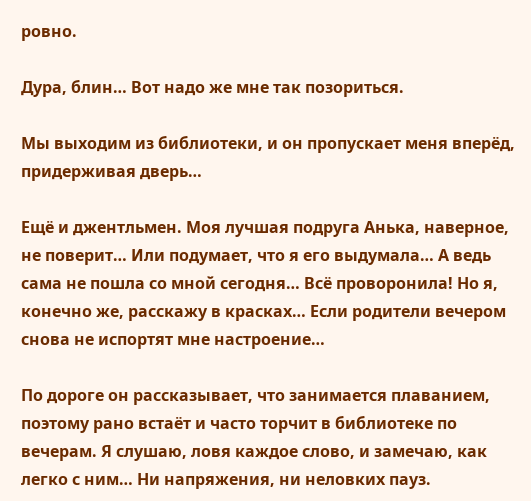ровно.

Дура, блин… Вот надо же мне так позориться.

Мы выходим из библиотеки, и он пропускает меня вперёд, придерживая дверь…

Ещё и джентльмен. Моя лучшая подруга Анька, наверное, не поверит… Или подумает, что я его выдумала… А ведь сама не пошла со мной сегодня… Всё проворонила! Но я, конечно же, расскажу в красках… Если родители вечером снова не испортят мне настроение…

По дороге он рассказывает, что занимается плаванием, поэтому рано встаёт и часто торчит в библиотеке по вечерам. Я слушаю, ловя каждое слово, и замечаю, как легко с ним… Ни напряжения, ни неловких пауз.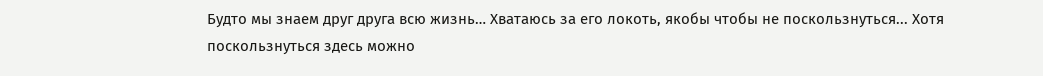Будто мы знаем друг друга всю жизнь… Хватаюсь за его локоть, якобы чтобы не поскользнуться... Хотя поскользнуться здесь можно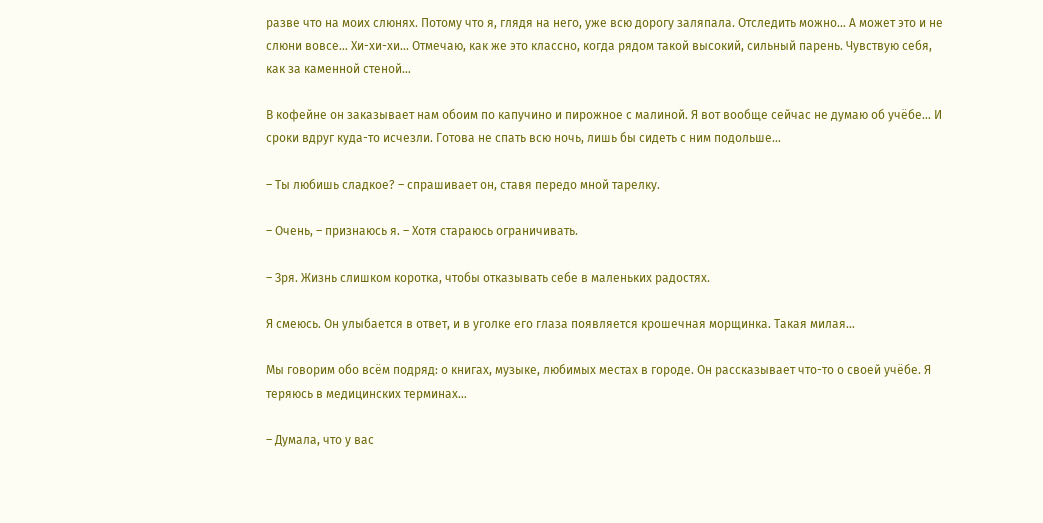разве что на моих слюнях. Потому что я, глядя на него, уже всю дорогу заляпала. Отследить можно… А может это и не слюни вовсе… Хи-хи-хи… Отмечаю, как же это классно, когда рядом такой высокий, сильный парень. Чувствую себя, как за каменной стеной…

В кофейне он заказывает нам обоим по капучино и пирожное с малиной. Я вот вообще сейчас не думаю об учёбе… И сроки вдруг куда-то исчезли. Готова не спать всю ночь, лишь бы сидеть с ним подольше…

– Ты любишь сладкое? – спрашивает он, ставя передо мной тарелку.

– Очень, – признаюсь я. – Хотя стараюсь ограничивать.

– Зря. Жизнь слишком коротка, чтобы отказывать себе в маленьких радостях.

Я смеюсь. Он улыбается в ответ, и в уголке его глаза появляется крошечная морщинка. Такая милая…

Мы говорим обо всём подряд: о книгах, музыке, любимых местах в городе. Он рассказывает что-то о своей учёбе. Я теряюсь в медицинских терминах…

– Думала, что у вас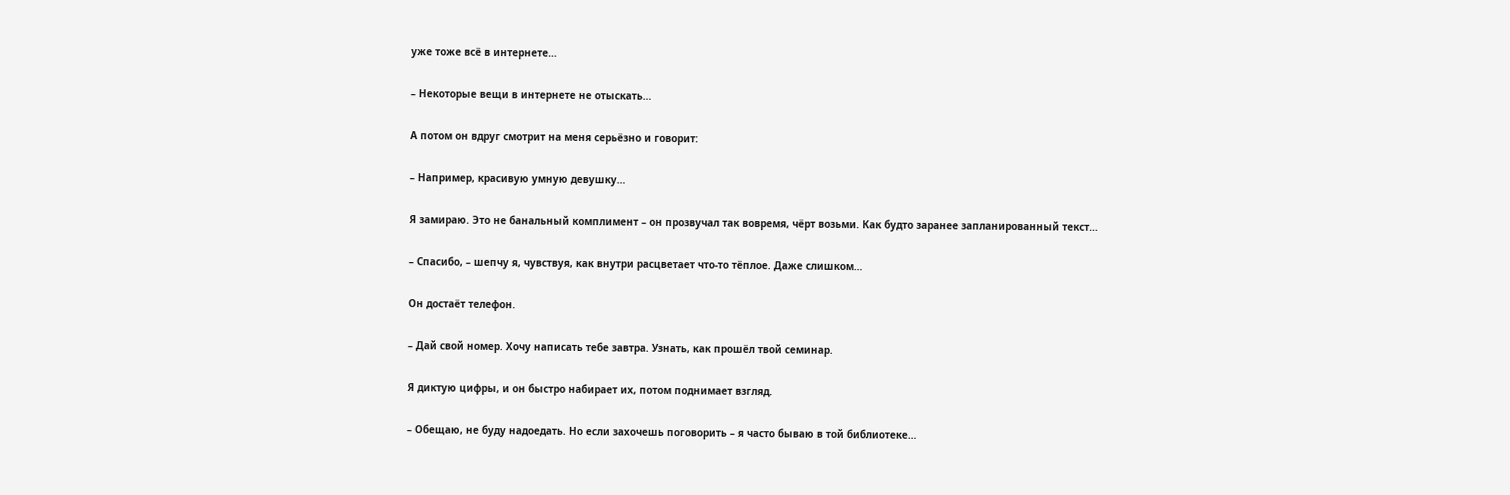уже тоже всё в интернете…

– Некоторые вещи в интернете не отыскать…

А потом он вдруг смотрит на меня серьёзно и говорит:

– Например, красивую умную девушку…

Я замираю. Это не банальный комплимент – он прозвучал так вовремя, чёрт возьми. Как будто заранее запланированный текст…

– Спасибо, – шепчу я, чувствуя, как внутри расцветает что‑то тёплое. Даже слишком…

Он достаёт телефон.

– Дай свой номер. Хочу написать тебе завтра. Узнать, как прошёл твой семинар.

Я диктую цифры, и он быстро набирает их, потом поднимает взгляд.

– Обещаю, не буду надоедать. Но если захочешь поговорить – я часто бываю в той библиотеке…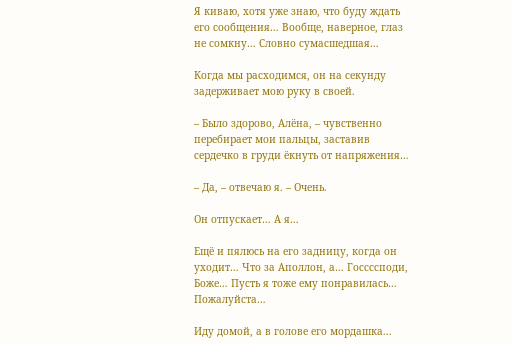Я киваю, хотя уже знаю, что буду ждать его сообщения… Вообще, наверное, глаз не сомкну… Словно сумасшедшая…

Когда мы расходимся, он на секунду задерживает мою руку в своей.

– Было здорово, Алёна, – чувственно перебирает мои пальцы, заставив сердечко в груди ёкнуть от напряжения…

– Да, – отвечаю я. – Очень.

Он отпускает… А я…

Ещё и пялюсь на его задницу, когда он уходит… Что за Аполлон, а… Госсссподи, Боже… Пусть я тоже ему понравилась… Пожалуйста…

Иду домой, а в голове его мордашка...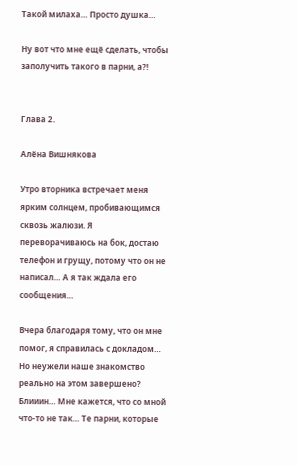Такой милаха… Просто душка…

Ну вот что мне ещё сделать, чтобы заполучить такого в парни, а?!


Глава 2.

Алёна Вишнякова

Утро вторника встречает меня ярким солнцем, пробивающимся сквозь жалюзи. Я переворачиваюсь на бок, достаю телефон и грущу, потому что он не написал… А я так ждала его сообщения…

Вчера благодаря тому, что он мне помог, я справилась с докладом… Но неужели наше знакомство реально на этом завершено? Блииин… Мне кажется, что со мной что-то не так… Те парни, которые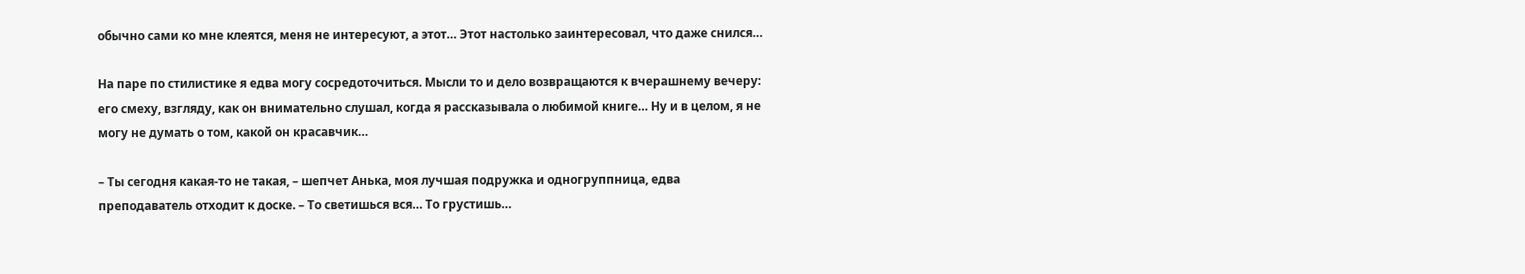обычно сами ко мне клеятся, меня не интересуют, а этот… Этот настолько заинтересовал, что даже снился…

На паре по стилистике я едва могу сосредоточиться. Мысли то и дело возвращаются к вчерашнему вечеру: его смеху, взгляду, как он внимательно слушал, когда я рассказывала о любимой книге… Ну и в целом, я не могу не думать о том, какой он красавчик…

– Ты сегодня какая‑то не такая, – шепчет Анька, моя лучшая подружка и одногруппница, едва преподаватель отходит к доске. – То светишься вся… То грустишь…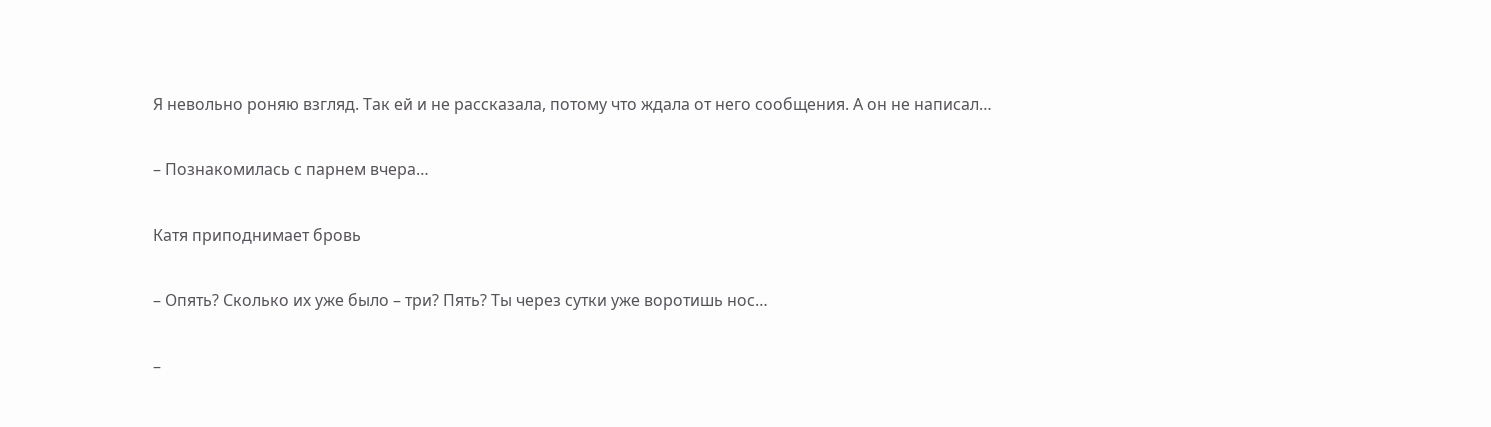Я невольно роняю взгляд. Так ей и не рассказала, потому что ждала от него сообщения. А он не написал…

– Познакомилась с парнем вчера…

Катя приподнимает бровь

– Опять? Сколько их уже было – три? Пять? Ты через сутки уже воротишь нос…

–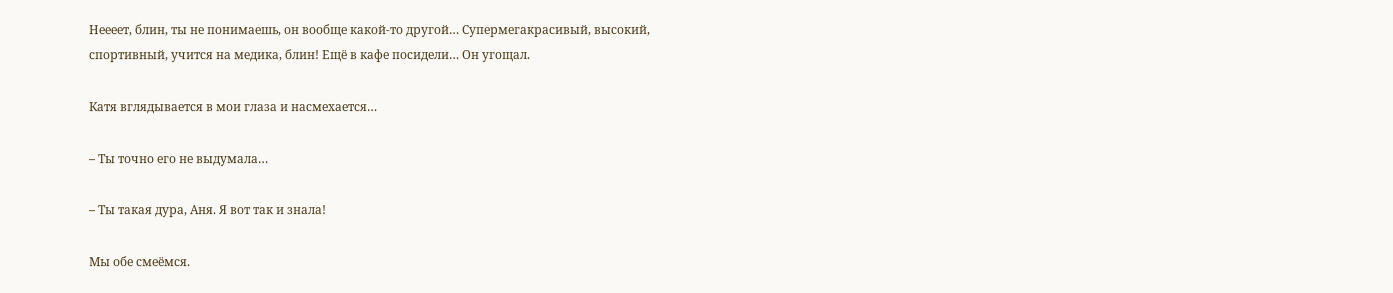Неееет, блин, ты не понимаешь, он вообще какой-то другой… Супермегакрасивый, высокий, спортивный, учится на медика, блин! Ещё в кафе посидели… Он угощал.

Катя вглядывается в мои глаза и насмехается…

– Ты точно его не выдумала…

– Ты такая дура, Аня. Я вот так и знала!

Мы обе смеёмся.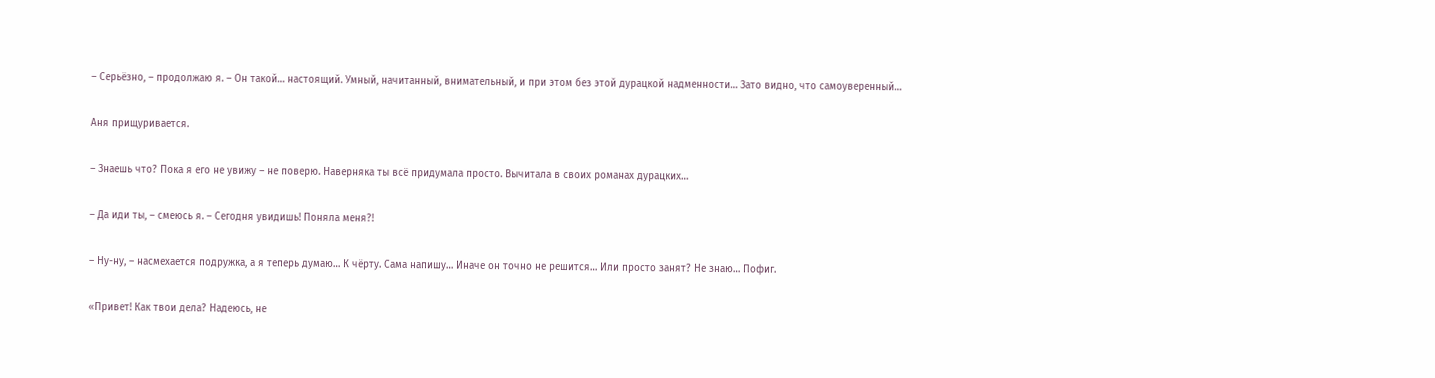– Серьёзно, – продолжаю я. – Он такой… настоящий. Умный, начитанный, внимательный, и при этом без этой дурацкой надменности… Зато видно, что самоуверенный…

Аня прищуривается.

– Знаешь что? Пока я его не увижу – не поверю. Наверняка ты всё придумала просто. Вычитала в своих романах дурацких…

– Да иди ты, – смеюсь я. – Сегодня увидишь! Поняла меня?!

– Ну-ну, – насмехается подружка, а я теперь думаю… К чёрту. Сама напишу… Иначе он точно не решится… Или просто занят? Не знаю… Пофиг.

«Привет! Как твои дела? Надеюсь, не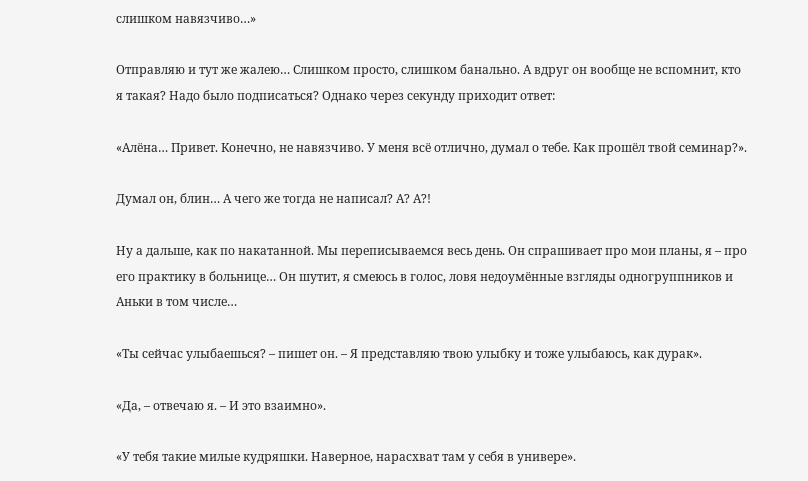слишком навязчиво…»

Отправляю и тут же жалею… Слишком просто, слишком банально. А вдруг он вообще не вспомнит, кто я такая? Надо было подписаться? Однако через секунду приходит ответ:

«Алёна… Привет. Конечно, не навязчиво. У меня всё отлично, думал о тебе. Как прошёл твой семинар?».

Думал он, блин… А чего же тогда не написал? А? А?!

Ну а дальше, как по накатанной. Мы переписываемся весь день. Он спрашивает про мои планы, я – про его практику в больнице… Он шутит, я смеюсь в голос, ловя недоумённые взгляды одногруппников и Аньки в том числе…

«Ты сейчас улыбаешься? – пишет он. – Я представляю твою улыбку и тоже улыбаюсь, как дурак».

«Да, – отвечаю я. – И это взаимно».

«У тебя такие милые кудряшки. Наверное, нарасхват там у себя в универе».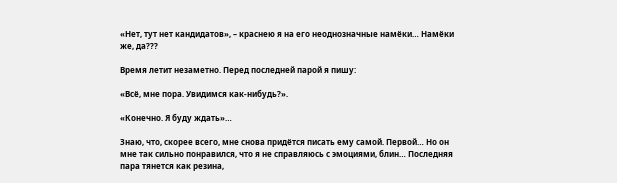«Нет, тут нет кандидатов», – краснею я на его неоднозначные намёки… Намёки же, да???

Время летит незаметно. Перед последней парой я пишу:

«Всё, мне пора. Увидимся как-нибудь?».

«Конечно. Я буду ждать»…

Знаю, что, скорее всего, мне снова придётся писать ему самой. Первой… Но он мне так сильно понравился, что я не справляюсь с эмоциями, блин… Последняя пара тянется как резина,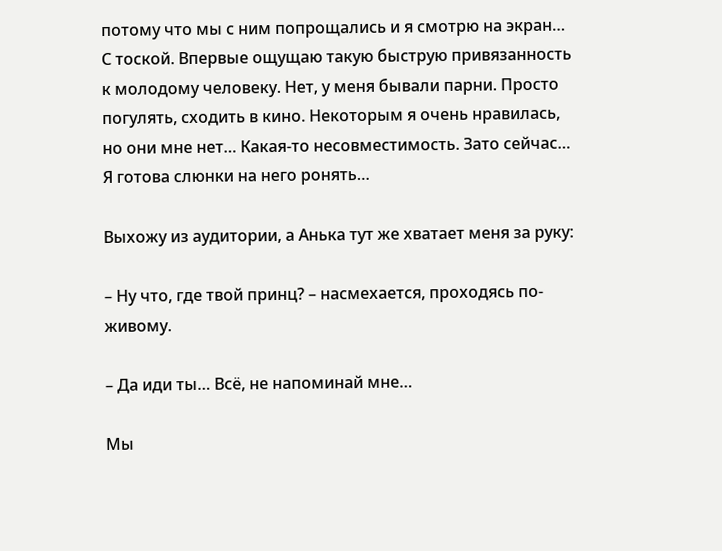потому что мы с ним попрощались и я смотрю на экран… С тоской. Впервые ощущаю такую быструю привязанность к молодому человеку. Нет, у меня бывали парни. Просто погулять, сходить в кино. Некоторым я очень нравилась, но они мне нет… Какая-то несовместимость. Зато сейчас… Я готова слюнки на него ронять…

Выхожу из аудитории, а Анька тут же хватает меня за руку:

– Ну что, где твой принц? – насмехается, проходясь по-живому.

– Да иди ты… Всё, не напоминай мне…

Мы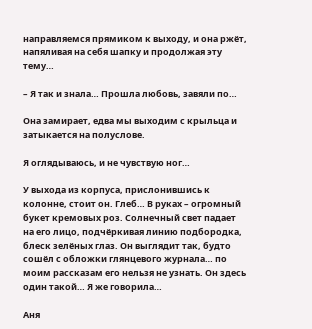направляемся прямиком к выходу, и она ржёт, напяливая на себя шапку и продолжая эту тему…

– Я так и знала… Прошла любовь, завяли по…

Она замирает, едва мы выходим с крыльца и затыкается на полуслове.

Я оглядываюсь, и не чувствую ног…

У выхода из корпуса, прислонившись к колонне, стоит он. Глеб… В руках – огромный букет кремовых роз. Солнечный свет падает на его лицо, подчёркивая линию подбородка, блеск зелёных глаз. Он выглядит так, будто сошёл с обложки глянцевого журнала… по моим рассказам его нельзя не узнать. Он здесь один такой… Я же говорила…

Аня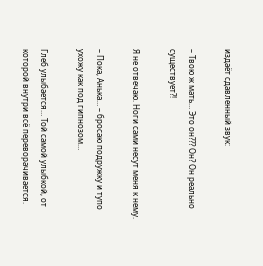издаёт сдавленный звук:

– Твою ж мать… Это он??? Он? Он реально существует?!

Я не отвечаю. Ноги сами несут меня к нему.

– Пока, Анька… – бросаю подружку и тупо ухожу как под гипнозом…

Глеб улыбается… Той самой улыбкой, от которой внутри всё переворачивается.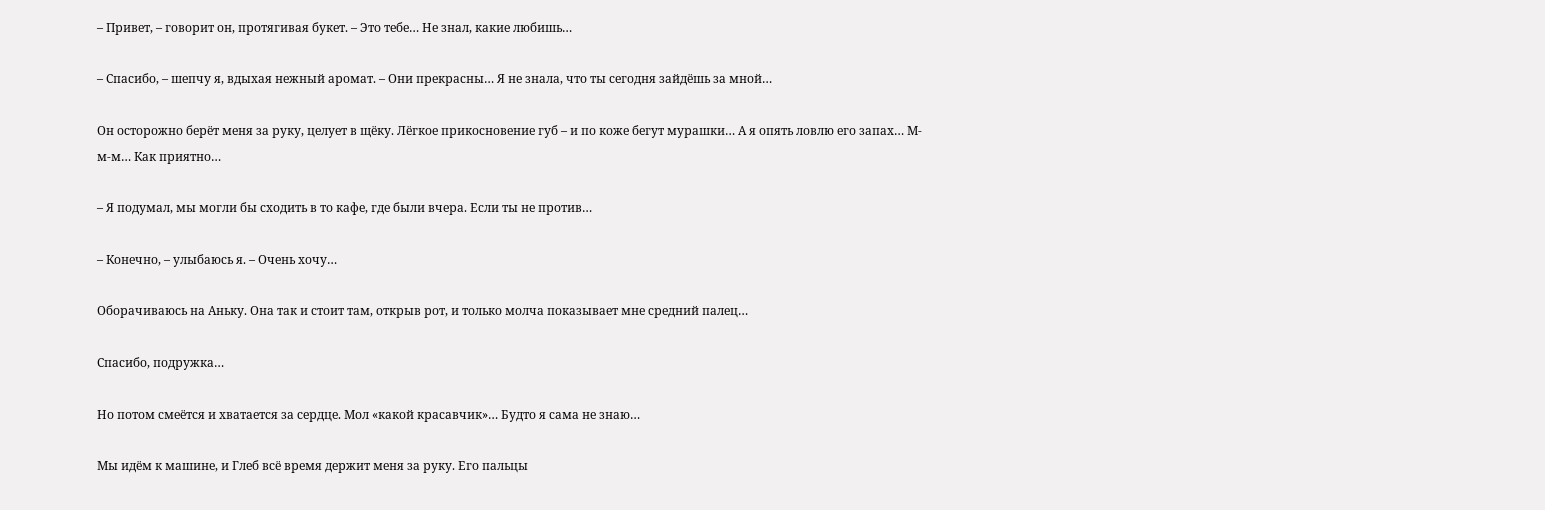– Привет, – говорит он, протягивая букет. – Это тебе… Не знал, какие любишь…

– Спасибо, – шепчу я, вдыхая нежный аромат. – Они прекрасны… Я не знала, что ты сегодня зайдёшь за мной…

Он осторожно берёт меня за руку, целует в щёку. Лёгкое прикосновение губ – и по коже бегут мурашки… А я опять ловлю его запах… М-м-м… Как приятно…

– Я подумал, мы могли бы сходить в то кафе, где были вчера. Если ты не против…

– Конечно, – улыбаюсь я. – Очень хочу…

Оборачиваюсь на Аньку. Она так и стоит там, открыв рот, и только молча показывает мне средний палец…

Спасибо, подружка…

Но потом смеётся и хватается за сердце. Мол «какой красавчик»… Будто я сама не знаю…

Мы идём к машине, и Глеб всё время держит меня за руку. Его пальцы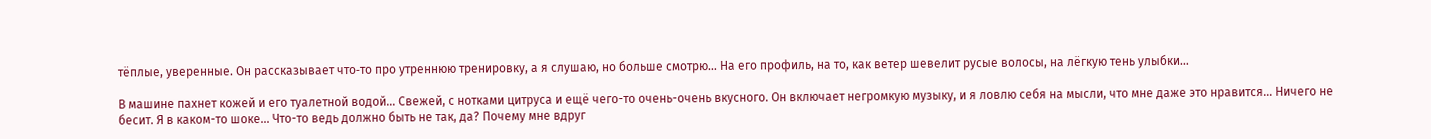тёплые, уверенные. Он рассказывает что‑то про утреннюю тренировку, а я слушаю, но больше смотрю… На его профиль, на то, как ветер шевелит русые волосы, на лёгкую тень улыбки…

В машине пахнет кожей и его туалетной водой… Свежей, с нотками цитруса и ещё чего-то очень-очень вкусного. Он включает негромкую музыку, и я ловлю себя на мысли, что мне даже это нравится… Ничего не бесит. Я в каком-то шоке… Что-то ведь должно быть не так, да? Почему мне вдруг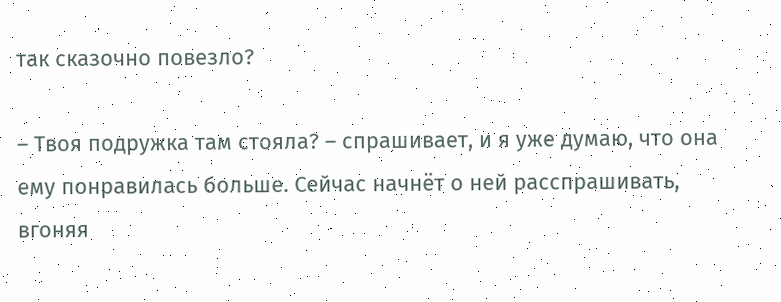так сказочно повезло?

– Твоя подружка там стояла? – спрашивает, и я уже думаю, что она ему понравилась больше. Сейчас начнёт о ней расспрашивать, вгоняя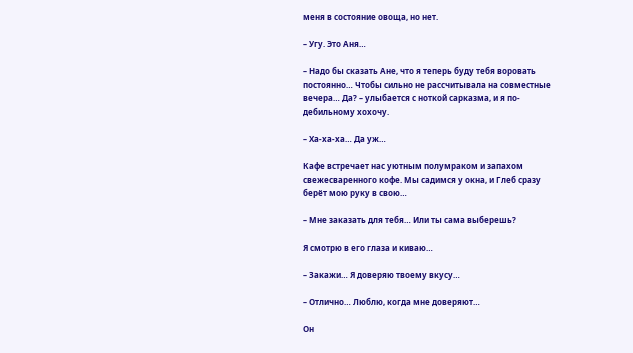меня в состояние овоща, но нет.

– Угу. Это Аня…

– Надо бы сказать Ане, что я теперь буду тебя воровать постоянно… Чтобы сильно не рассчитывала на совместные вечера… Да? – улыбается с ноткой сарказма, и я по-дебильному хохочу.

– Ха-ха-ха… Да уж…

Кафе встречает нас уютным полумраком и запахом свежесваренного кофе. Мы садимся у окна, и Глеб сразу берёт мою руку в свою…

– Мне заказать для тебя… Или ты сама выберешь?

Я смотрю в его глаза и киваю…

– Закажи… Я доверяю твоему вкусу…

– Отлично… Люблю, когда мне доверяют…

Он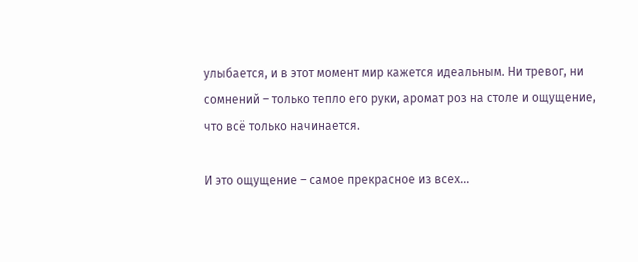улыбается, и в этот момент мир кажется идеальным. Ни тревог, ни сомнений – только тепло его руки, аромат роз на столе и ощущение, что всё только начинается.

И это ощущение – самое прекрасное из всех...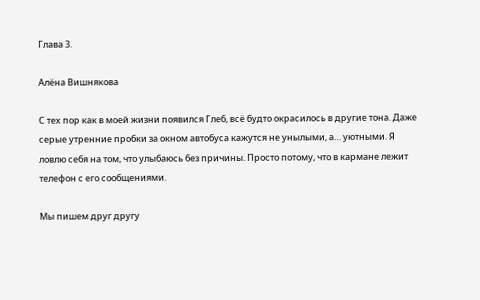Глава 3.

Алёна Вишнякова

С тех пор как в моей жизни появился Глеб, всё будто окрасилось в другие тона. Даже серые утренние пробки за окном автобуса кажутся не унылыми, а… уютными. Я ловлю себя на том, что улыбаюсь без причины. Просто потому, что в кармане лежит телефон с его сообщениями.

Мы пишем друг другу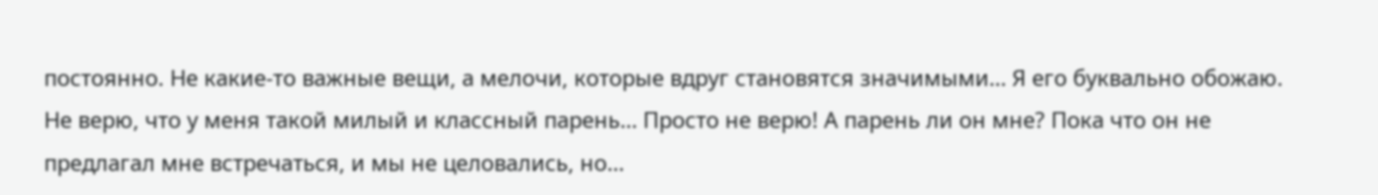постоянно. Не какие‑то важные вещи, а мелочи, которые вдруг становятся значимыми… Я его буквально обожаю. Не верю, что у меня такой милый и классный парень… Просто не верю! А парень ли он мне? Пока что он не предлагал мне встречаться, и мы не целовались, но…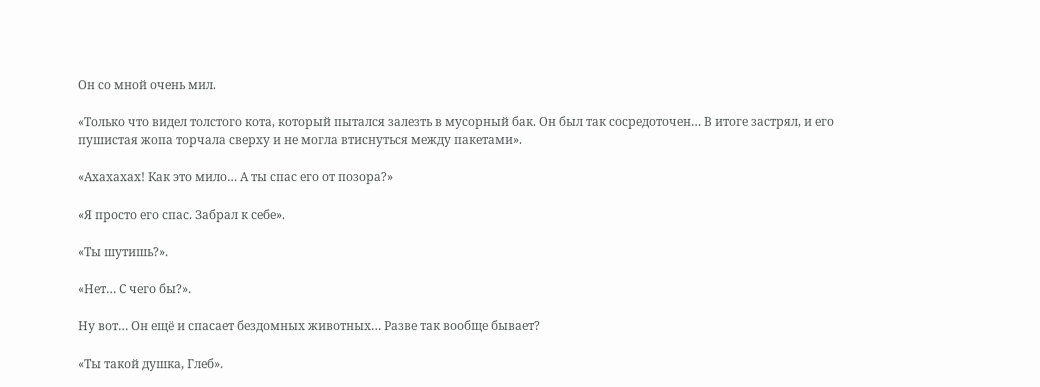Он со мной очень мил.

«Только что видел толстого кота, который пытался залезть в мусорный бак. Он был так сосредоточен… В итоге застрял, и его пушистая жопа торчала сверху и не могла втиснуться между пакетами».

«Ахахахах! Как это мило… А ты спас его от позора?»

«Я просто его спас. Забрал к себе».

«Ты шутишь?».

«Нет… С чего бы?».

Ну вот… Он ещё и спасает бездомных животных… Разве так вообще бывает?

«Ты такой душка, Глеб».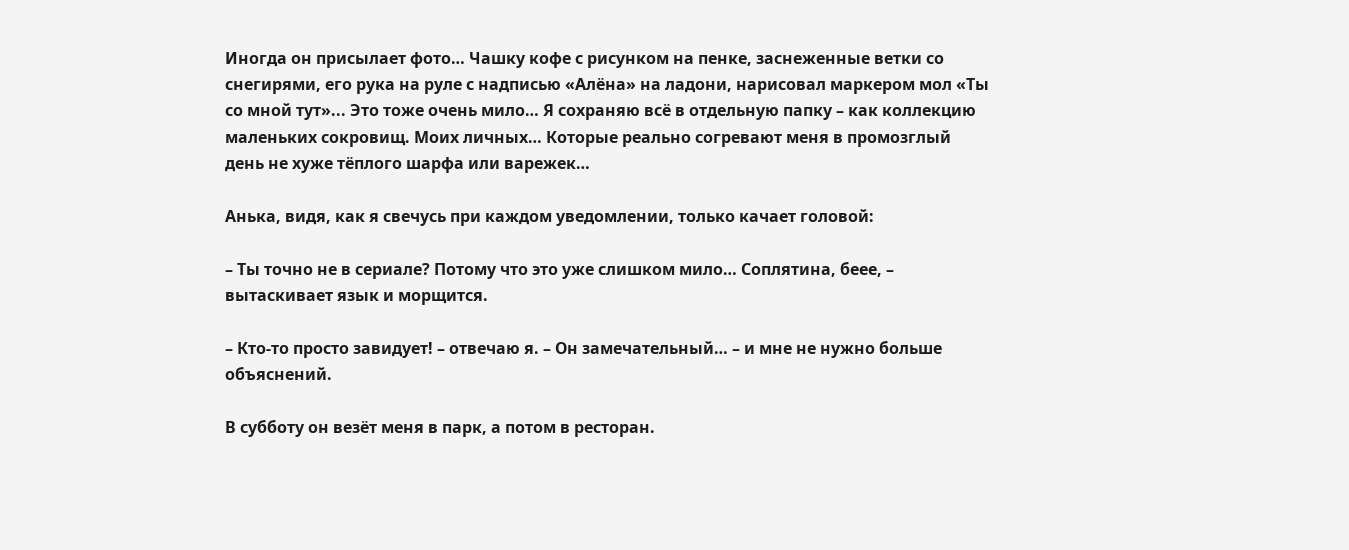Иногда он присылает фото… Чашку кофе с рисунком на пенке, заснеженные ветки со снегирями, его рука на руле с надписью «Алёна» на ладони, нарисовал маркером мол «Ты со мной тут»... Это тоже очень мило… Я сохраняю всё в отдельную папку – как коллекцию маленьких сокровищ. Моих личных… Которые реально согревают меня в промозглый день не хуже тёплого шарфа или варежек…

Анька, видя, как я свечусь при каждом уведомлении, только качает головой:

– Ты точно не в сериале? Потому что это уже слишком мило… Соплятина, беее, – вытаскивает язык и морщится.

– Кто-то просто завидует! – отвечаю я. – Он замечательный… – и мне не нужно больше объяснений.

В субботу он везёт меня в парк, а потом в ресторан.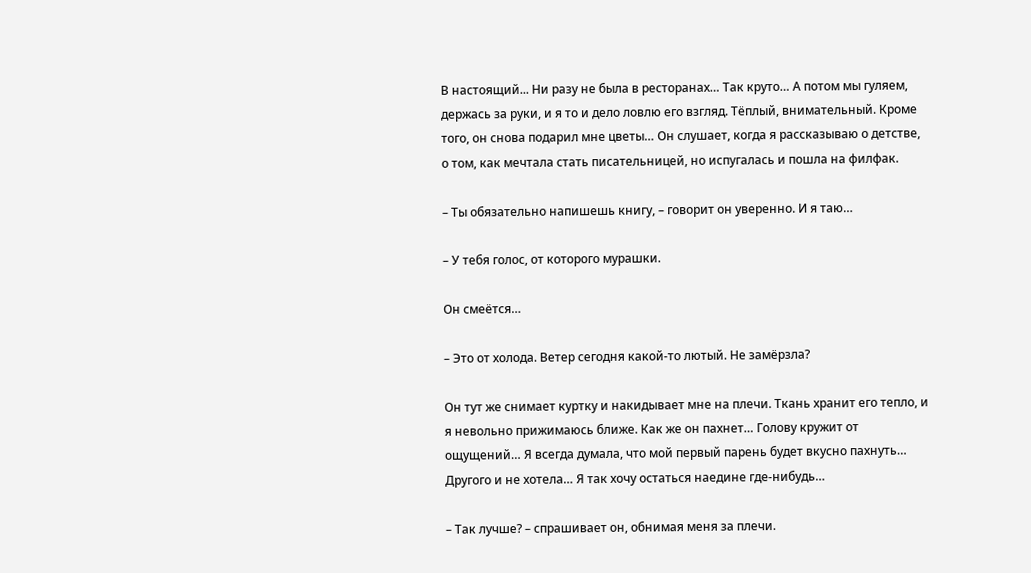В настоящий... Ни разу не была в ресторанах… Так круто… А потом мы гуляем, держась за руки, и я то и дело ловлю его взгляд. Тёплый, внимательный. Кроме того, он снова подарил мне цветы… Он слушает, когда я рассказываю о детстве, о том, как мечтала стать писательницей, но испугалась и пошла на филфак.

– Ты обязательно напишешь книгу, – говорит он уверенно. И я таю…

– У тебя голос, от которого мурашки.

Он смеётся…

– Это от холода. Ветер сегодня какой-то лютый. Не замёрзла?

Он тут же снимает куртку и накидывает мне на плечи. Ткань хранит его тепло, и я невольно прижимаюсь ближе. Как же он пахнет… Голову кружит от ощущений… Я всегда думала, что мой первый парень будет вкусно пахнуть… Другого и не хотела… Я так хочу остаться наедине где-нибудь…

– Так лучше? – спрашивает он, обнимая меня за плечи.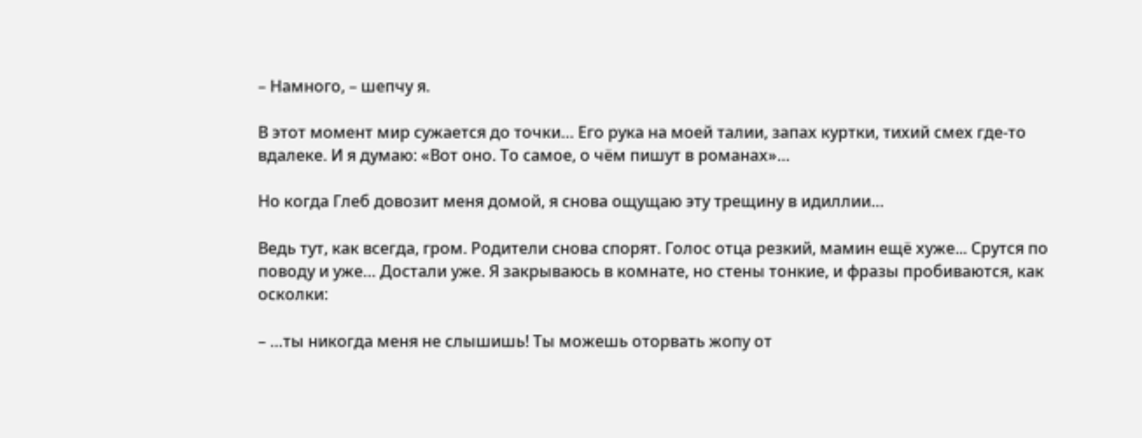– Намного, – шепчу я.

В этот момент мир сужается до точки… Его рука на моей талии, запах куртки, тихий смех где‑то вдалеке. И я думаю: «Вот оно. То самое, о чём пишут в романах»…

Но когда Глеб довозит меня домой, я снова ощущаю эту трещину в идиллии…

Ведь тут, как всегда, гром. Родители снова спорят. Голос отца резкий, мамин ещё хуже... Срутся по поводу и уже… Достали уже. Я закрываюсь в комнате, но стены тонкие, и фразы пробиваются, как осколки:

– …ты никогда меня не слышишь! Ты можешь оторвать жопу от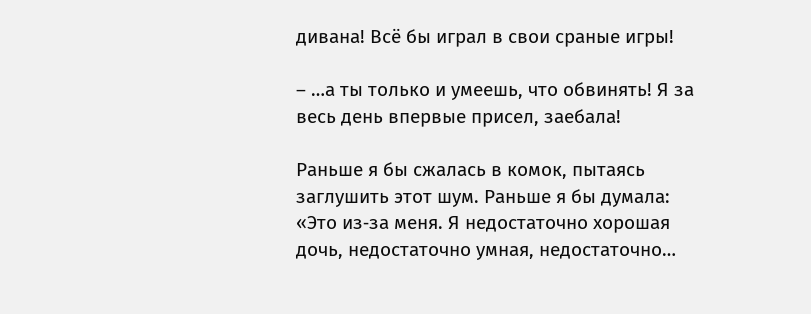дивана! Всё бы играл в свои сраные игры!

– …а ты только и умеешь, что обвинять! Я за весь день впервые присел, заебала!

Раньше я бы сжалась в комок, пытаясь заглушить этот шум. Раньше я бы думала: «Это из‑за меня. Я недостаточно хорошая дочь, недостаточно умная, недостаточно…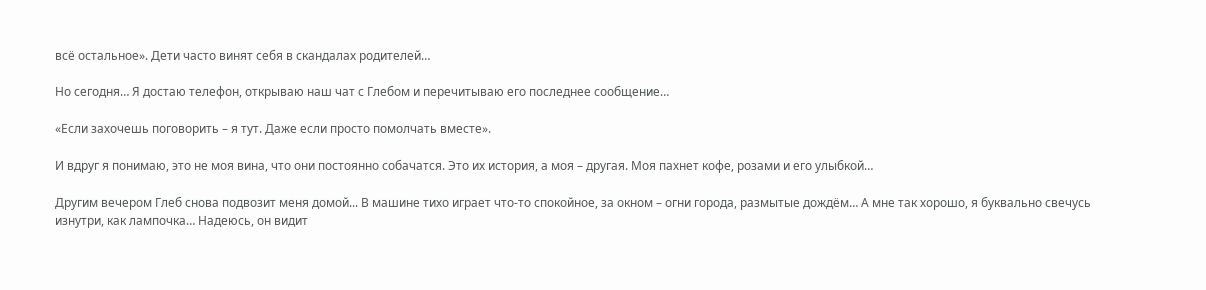всё остальное». Дети часто винят себя в скандалах родителей…

Но сегодня… Я достаю телефон, открываю наш чат с Глебом и перечитываю его последнее сообщение…

«Если захочешь поговорить – я тут. Даже если просто помолчать вместе».

И вдруг я понимаю, это не моя вина, что они постоянно собачатся. Это их история, а моя – другая. Моя пахнет кофе, розами и его улыбкой…

Другим вечером Глеб снова подвозит меня домой... В машине тихо играет что-то спокойное, за окном – огни города, размытые дождём… А мне так хорошо, я буквально свечусь изнутри, как лампочка… Надеюсь, он видит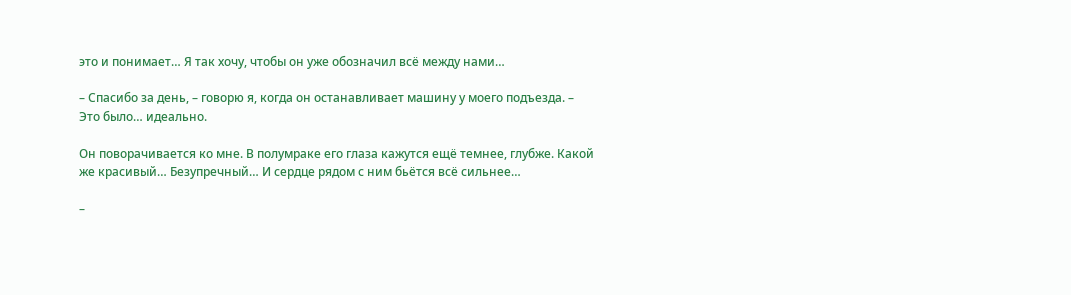это и понимает… Я так хочу, чтобы он уже обозначил всё между нами…

– Спасибо за день, – говорю я, когда он останавливает машину у моего подъезда. – Это было… идеально.

Он поворачивается ко мне. В полумраке его глаза кажутся ещё темнее, глубже. Какой же красивый… Безупречный… И сердце рядом с ним бьётся всё сильнее…

–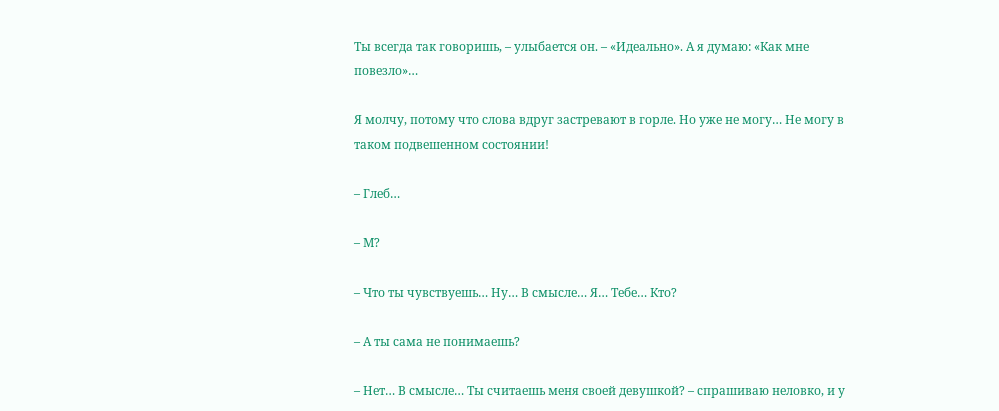Ты всегда так говоришь, – улыбается он. – «Идеально». А я думаю: «Как мне повезло»…

Я молчу, потому что слова вдруг застревают в горле. Но уже не могу… Не могу в таком подвешенном состоянии!

– Глеб…

– М?

– Что ты чувствуешь… Ну… В смысле… Я… Тебе… Кто?

– А ты сама не понимаешь?

– Нет… В смысле… Ты считаешь меня своей девушкой? – спрашиваю неловко, и у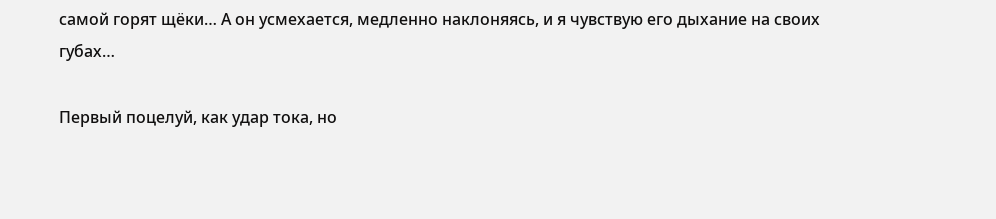самой горят щёки… А он усмехается, медленно наклоняясь, и я чувствую его дыхание на своих губах…

Первый поцелуй, как удар тока, но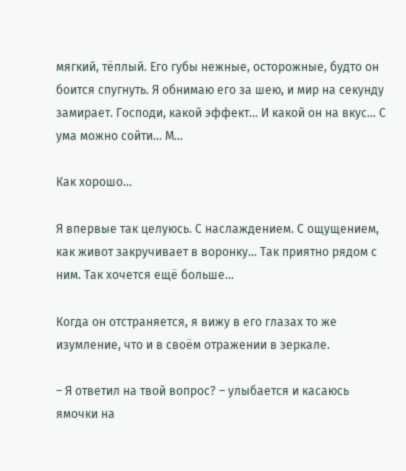мягкий, тёплый. Его губы нежные, осторожные, будто он боится спугнуть. Я обнимаю его за шею, и мир на секунду замирает. Господи, какой эффект… И какой он на вкус… С ума можно сойти… М…

Как хорошо…

Я впервые так целуюсь. С наслаждением. С ощущением, как живот закручивает в воронку… Так приятно рядом с ним. Так хочется ещё больше…

Когда он отстраняется, я вижу в его глазах то же изумление, что и в своём отражении в зеркале.

– Я ответил на твой вопрос? – улыбается и касаюсь ямочки на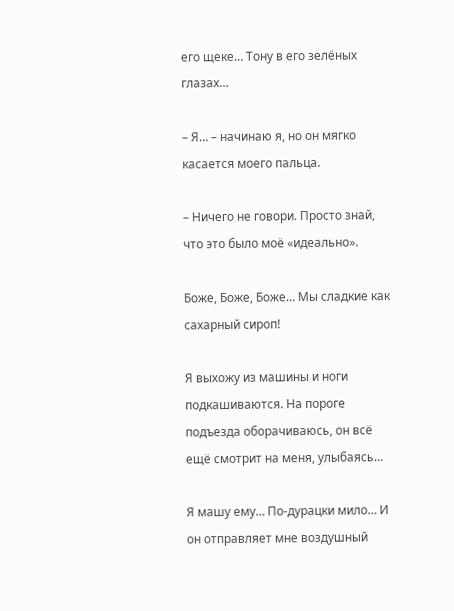его щеке… Тону в его зелёных глазах…

– Я… – начинаю я, но он мягко касается моего пальца.

– Ничего не говори. Просто знай, что это было моё «идеально».

Боже, Боже, Боже… Мы сладкие как сахарный сироп!

Я выхожу из машины и ноги подкашиваются. На пороге подъезда оборачиваюсь, он всё ещё смотрит на меня, улыбаясь…

Я машу ему… По-дурацки мило… И он отправляет мне воздушный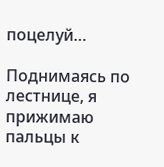поцелуй…

Поднимаясь по лестнице, я прижимаю пальцы к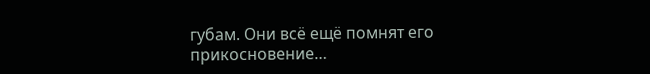губам. Они всё ещё помнят его прикосновение…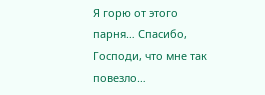Я горю от этого парня… Спасибо, Господи, что мне так повезло…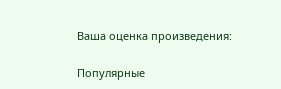Ваша оценка произведения:

Популярные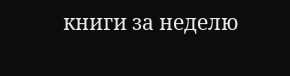книги за неделю